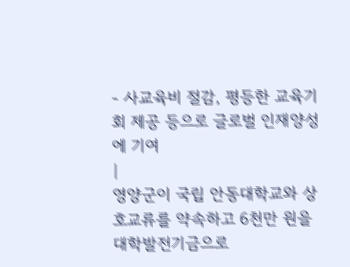- 사교육비 절감, 평등한 교육기회 제공 등으로 글로벌 인재양성에 기여
|
영양군이 국립 안동대학교와 상호교류를 약속하고 6천만 원을 대학발전기금으로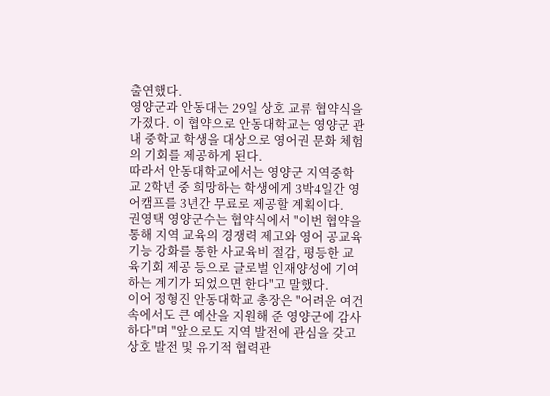출연했다.
영양군과 안동대는 29일 상호 교류 협약식을 가졌다. 이 협약으로 안동대학교는 영양군 관내 중학교 학생을 대상으로 영어권 문화 체험의 기회를 제공하게 된다.
따라서 안동대학교에서는 영양군 지역중학교 2학년 중 희망하는 학생에게 3박4일간 영어캠프를 3년간 무료로 제공할 계획이다.
권영택 영양군수는 협약식에서 "이번 협약을 통해 지역 교육의 경쟁력 제고와 영어 공교육 기능 강화를 통한 사교육비 절감, 평등한 교육기회 제공 등으로 글로벌 인재양성에 기여하는 계기가 되었으면 한다"고 말했다.
이어 정형진 안동대학교 총장은 "어려운 여건 속에서도 큰 예산을 지원해 준 영양군에 감사 하다"며 "앞으로도 지역 발전에 관심을 갖고 상호 발전 및 유기적 협력관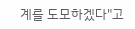계를 도모하겠다"고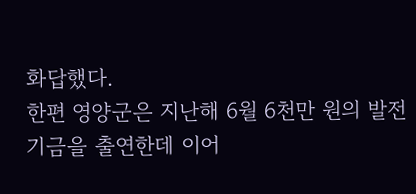화답했다.
한편 영양군은 지난해 6월 6천만 원의 발전기금을 출연한데 이어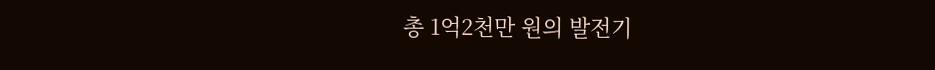총 1억2천만 원의 발전기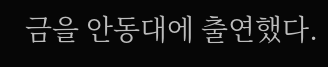금을 안동대에 출연했다.